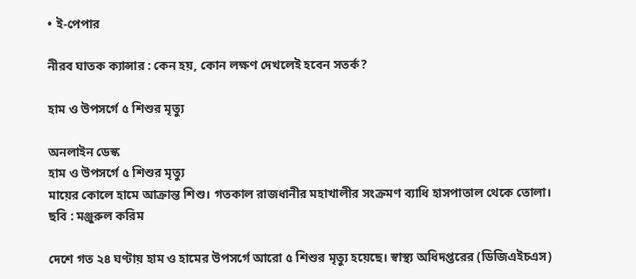• ই-পেপার

নীরব ঘাতক ক্যান্সার : কেন হয়, কোন লক্ষণ দেখলেই হবেন সতর্ক?

হাম ও উপসর্গে ৫ শিশুর মৃত্যু

অনলাইন ডেস্ক
হাম ও উপসর্গে ৫ শিশুর মৃত্যু
মায়ের কোলে হামে আক্রান্ত শিশু। গতকাল রাজধানীর মহাখালীর সংক্রমণ ব্যাধি হাসপাতাল থেকে তোলা। ছবি : মঞ্জুরুল করিম

দেশে গত ২৪ ঘণ্টায় হাম ও হামের উপসর্গে আরো ৫ শিশুর মৃত্যু হয়েছে। স্বাস্থ্য অধিদপ্তরের (ডিজিএইচএস)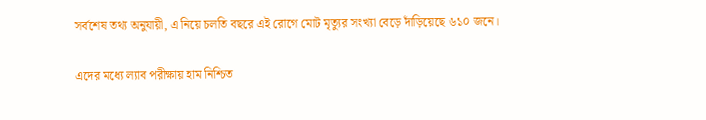সর্বশেষ তথ্য অনুযায়ী, এ নিয়ে চলতি বছরে এই রোগে মোট মৃত্যুর সংখ্যা বেড়ে দাঁড়িয়েছে ৬১০ জনে।

এদের মধ্যে ল্যাব পরীক্ষায় হাম নিশ্চিত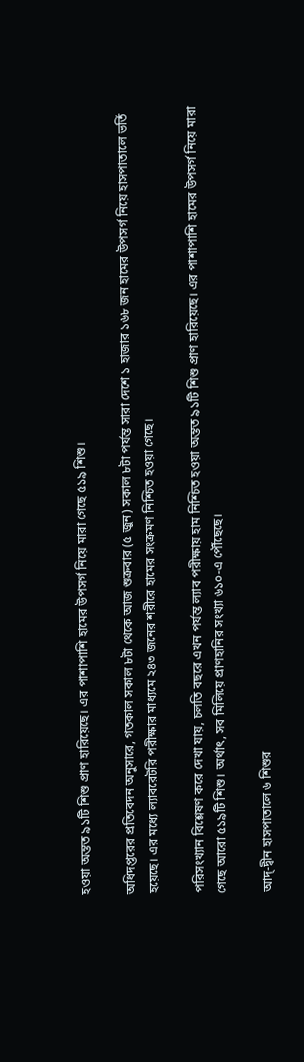হওয়া অন্তত ৯১টি শিশু প্রাণ হারিয়েছে। এর পাশাপাশি হামের উপসর্গ নিয়ে মারা গেছে ৫১৯ শিশু।

অধিদপ্তরের প্রতিবেদন অনুসারে, গতকাল সকাল ৮টা থেকে আজ শুক্রবার (৫ জুন) সকাল ৮টা পর্যন্ত সারা দেশে ১ হাজার ১৬৮ জন হামের উপসর্গ নিয়ে হাসপাতালে ভর্তি হয়েছে। এর মধ্যে ল্যাবরেটরি পরীক্ষার মাধ্যমে ২৪৩ জনের শরীরে হামের সংক্রমণ নিশ্চিত হওয়া গেছে।

পরিসংখ্যান বিশ্লেষণ করে দেখা যায়, চলতি বছরে এখন পর্যন্ত ল্যাব পরীক্ষায় হাম নিশ্চিত হওয়া অন্তত ৯১টি শিশু প্রাণ হারিয়েছে। এর পাশাপাশি হামের উপসর্গ নিয়ে মারা গেছে আরো ৫১৯টি শিশু। অর্থাৎ, সব মিলিয়ে প্রাণহানির সংখ্যা ৬১০-এ পৌঁছেছে।

আদ্-দ্বীন হাসপাতালে ৬ শিশুর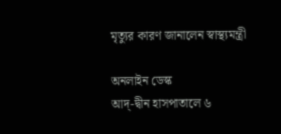মৃত্যুর কারণ জানালেন স্বাস্থ্যমন্ত্রী

অনলাইন ডেস্ক
আদ্-দ্বীন হাসপাতালে ৬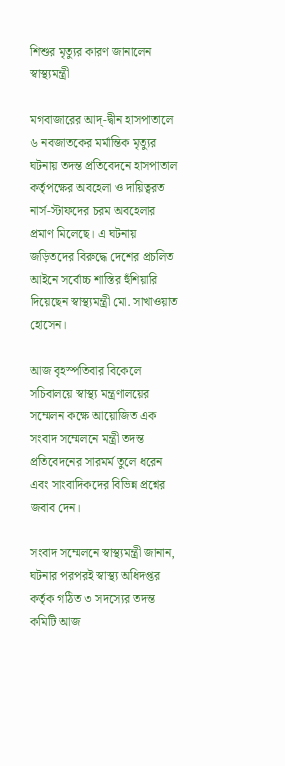শিশুর মৃত্যুর কারণ জানালেন স্বাস্থ্যমন্ত্রী

মগবাজারের আদ্-দ্বীন হাসপাতালে ৬ নবজাতকের মর্মান্তিক মৃত্যুর ঘটনায় তদন্ত প্রতিবেদনে হাসপাতাল কর্তৃপক্ষের অবহেলা ও দায়িত্বরত নার্স-স্টাফদের চরম অবহেলার প্রমাণ মিলেছে। এ ঘটনায় জড়িতদের বিরুদ্ধে দেশের প্রচলিত আইনে সর্বোচ্চ শাস্তির হুঁশিয়ারি দিয়েছেন স্বাস্থ্যমন্ত্রী মো. সাখাওয়াত হোসেন।

আজ বৃহস্পতিবার বিকেলে সচিবালয়ে স্বাস্থ্য মন্ত্রণালয়ের সম্মেলন কক্ষে আয়োজিত এক সংবাদ সম্মেলনে মন্ত্রী তদন্ত প্রতিবেদনের সারমর্ম তুলে ধরেন এবং সাংবাদিকদের বিভিন্ন প্রশ্নের জবাব দেন।

সংবাদ সম্মেলনে স্বাস্থ্যমন্ত্রী জানান, ঘটনার পরপরই স্বাস্থ্য অধিদপ্তর কর্তৃক গঠিত ৩ সদস্যের তদন্ত কমিটি আজ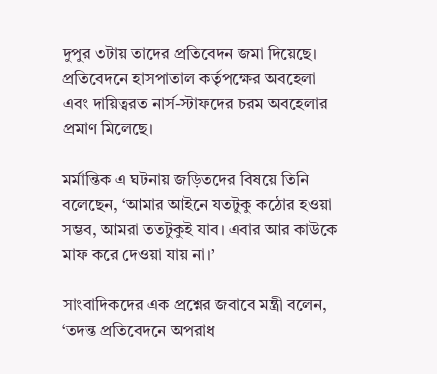দুপুর ৩টায় তাদের প্রতিবেদন জমা দিয়েছে। প্রতিবেদনে হাসপাতাল কর্তৃপক্ষের অবহেলা এবং দায়িত্বরত নার্স-স্টাফদের চরম অবহেলার প্রমাণ মিলেছে।

মর্মান্তিক এ ঘটনায় জড়িতদের বিষয়ে তিনি বলেছেন, ‘আমার আইনে যতটুকু কঠোর হওয়া সম্ভব, আমরা ততটুকুই যাব। এবার আর কাউকে মাফ করে দেওয়া যায় না।’

সাংবাদিকদের এক প্রশ্নের জবাবে মন্ত্রী বলেন, ‘তদন্ত প্রতিবেদনে অপরাধ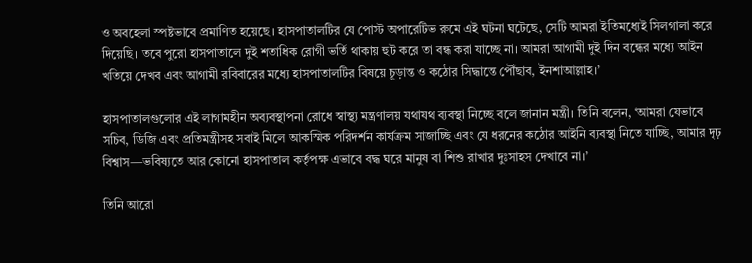ও অবহেলা স্পষ্টভাবে প্রমাণিত হয়েছে। হাসপাতালটির যে পোস্ট অপারেটিভ রুমে এই ঘটনা ঘটেছে, সেটি আমরা ইতিমধ্যেই সিলগালা করে দিয়েছি। তবে পুরো হাসপাতালে দুই শতাধিক রোগী ভর্তি থাকায় হুট করে তা বন্ধ করা যাচ্ছে না। আমরা আগামী দুই দিন বন্ধের মধ্যে আইন খতিয়ে দেখব এবং আগামী রবিবারের মধ্যে হাসপাতালটির বিষয়ে চূড়ান্ত ও কঠোর সিদ্ধান্তে পৌঁছাব, ইনশাআল্লাহ।’

হাসপাতালগুলোর এই লাগামহীন অব্যবস্থাপনা রোধে স্বাস্থ্য মন্ত্রণালয় যথাযথ ব্যবস্থা নিচ্ছে বলে জানান মন্ত্রী। তিনি বলেন, ‘আমরা যেভাবে সচিব, ডিজি এবং প্রতিমন্ত্রীসহ সবাই মিলে আকস্মিক পরিদর্শন কার্যক্রম সাজাচ্ছি এবং যে ধরনের কঠোর আইনি ব্যবস্থা নিতে যাচ্ছি, আমার দৃঢ় বিশ্বাস—ভবিষ্যতে আর কোনো হাসপাতাল কর্তৃপক্ষ এভাবে বদ্ধ ঘরে মানুষ বা শিশু রাখার দুঃসাহস দেখাবে না।’

তিনি আরো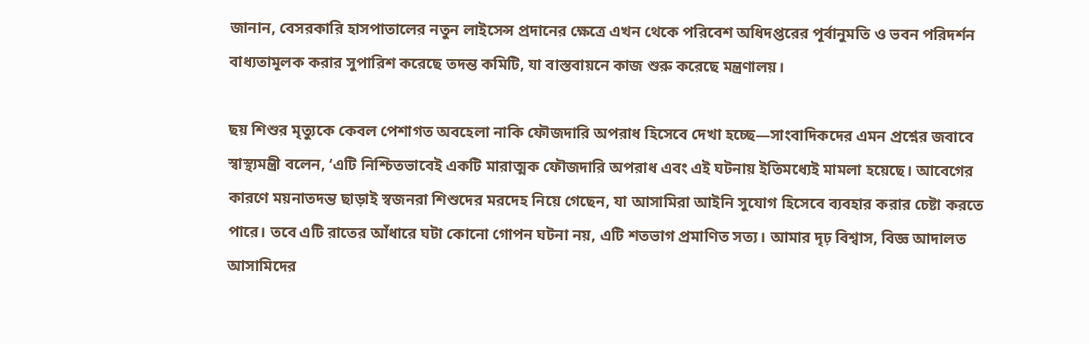জানান, বেসরকারি হাসপাতালের নতুন লাইসেন্স প্রদানের ক্ষেত্রে এখন থেকে পরিবেশ অধিদপ্তরের পূর্বানুমতি ও ভবন পরিদর্শন বাধ্যতামূলক করার সুপারিশ করেছে তদন্ত কমিটি, যা বাস্তবায়নে কাজ শুরু করেছে মন্ত্রণালয়।

ছয় শিশুর মৃত্যুকে কেবল পেশাগত অবহেলা নাকি ফৌজদারি অপরাধ হিসেবে দেখা হচ্ছে—সাংবাদিকদের এমন প্রশ্নের জবাবে স্বাস্থ্যমন্ত্রী বলেন, ‘এটি নিশ্চিতভাবেই একটি মারাত্মক ফৌজদারি অপরাধ এবং এই ঘটনায় ইতিমধ্যেই মামলা হয়েছে। আবেগের কারণে ময়নাতদন্ত ছাড়াই স্বজনরা শিশুদের মরদেহ নিয়ে গেছেন, যা আসামিরা আইনি সুযোগ হিসেবে ব্যবহার করার চেষ্টা করতে পারে। তবে এটি রাতের আঁধারে ঘটা কোনো গোপন ঘটনা নয়, এটি শতভাগ প্রমাণিত সত্য। আমার দৃঢ় বিশ্বাস, বিজ্ঞ আদালত আসামিদের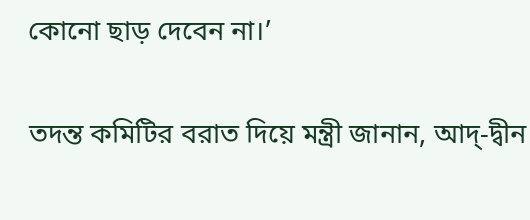কোনো ছাড় দেবেন না।’

তদন্ত কমিটির বরাত দিয়ে মন্ত্রী জানান, আদ্-দ্বীন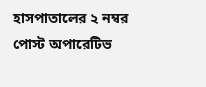হাসপাতালের ২ নম্বর পোস্ট অপারেটিভ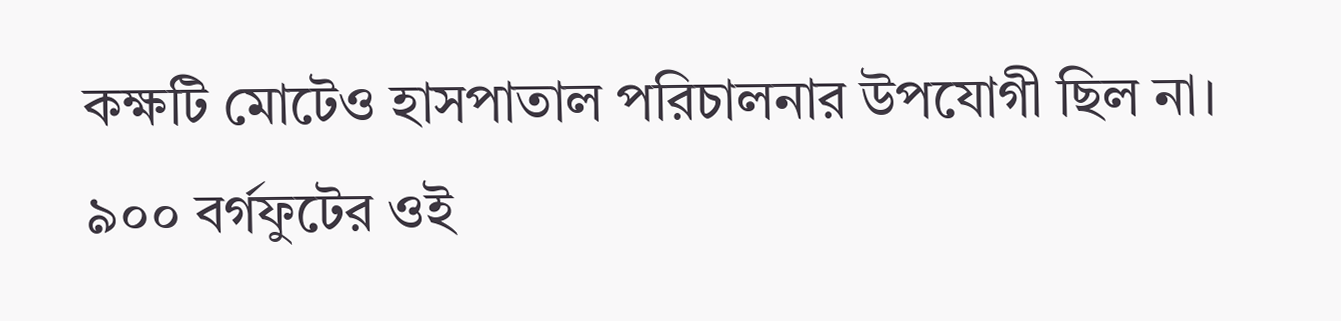কক্ষটি মোটেও হাসপাতাল পরিচালনার উপযোগী ছিল না। ৯০০ বর্গফুটের ওই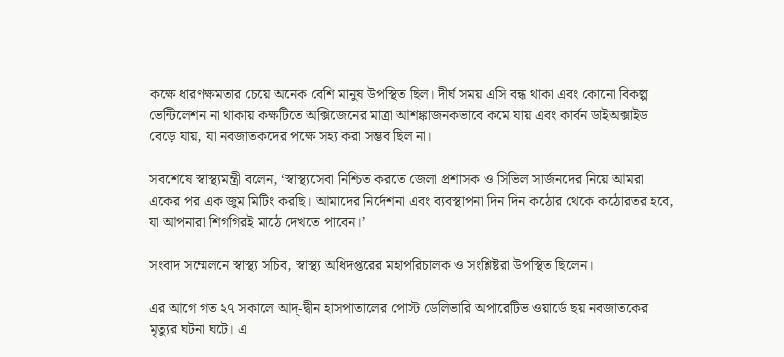কক্ষে ধারণক্ষমতার চেয়ে অনেক বেশি মানুষ উপস্থিত ছিল। দীর্ঘ সময় এসি বন্ধ থাকা এবং কোনো বিকল্প ভেন্টিলেশন না থাকায় কক্ষটিতে অক্সিজেনের মাত্রা আশঙ্কাজনকভাবে কমে যায় এবং কার্বন ডাইঅক্সাইড বেড়ে যায়, যা নবজাতকদের পক্ষে সহ্য করা সম্ভব ছিল না।

সবশেষে স্বাস্থ্যমন্ত্রী বলেন, ‘স্বাস্থ্যসেবা নিশ্চিত করতে জেলা প্রশাসক ও সিভিল সার্জনদের নিয়ে আমরা একের পর এক জুম মিটিং করছি। আমাদের নির্দেশনা এবং ব্যবস্থাপনা দিন দিন কঠোর থেকে কঠোরতর হবে, যা আপনারা শিগগিরই মাঠে দেখতে পাবেন।’

সংবাদ সম্মেলনে স্বাস্থ্য সচিব, স্বাস্থ্য অধিদপ্তরের মহাপরিচালক ও সংশ্লিষ্টরা উপস্থিত ছিলেন।

এর আগে গত ২৭ সকালে আদ্‌-দ্বীন হাসপাতালের পোস্ট ডেলিভারি অপারেটিভ ওয়ার্ডে ছয় নবজাতকের মৃত্যুর ঘটনা ঘটে। এ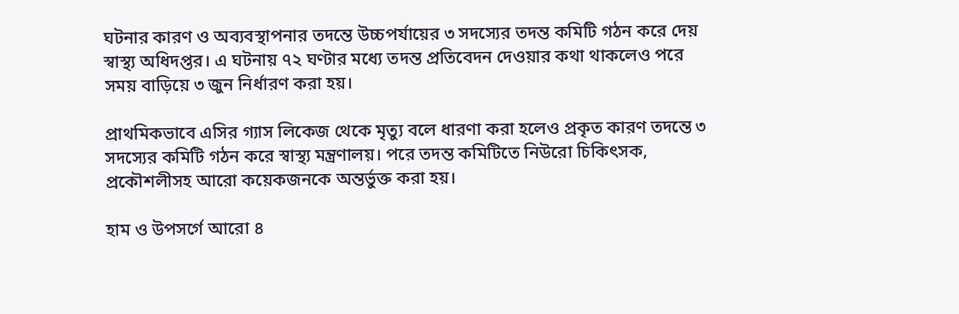ঘটনার কারণ ও অব্যবস্থাপনার তদন্তে উচ্চপর্যায়ের ৩ সদস্যের তদন্ত কমিটি গঠন করে দেয় স্বাস্থ্য অধিদপ্তর। এ ঘটনায় ৭২ ঘণ্টার মধ্যে তদন্ত প্রতিবেদন দেওয়ার কথা থাকলেও পরে সময় বাড়িয়ে ৩ জুন নির্ধারণ করা হয়।

প্রাথমিকভাবে এসির গ্যাস লিকেজ থেকে মৃত্যু বলে ধারণা করা হলেও প্রকৃত কারণ তদন্তে ৩ সদস্যের কমিটি গঠন করে স্বাস্থ্য মন্ত্রণালয়। পরে তদন্ত কমিটিতে নিউরো চিকিৎসক, প্রকৌশলীসহ আরো কয়েকজনকে অন্তর্ভুক্ত করা হয়।

হাম ও উপসর্গে আরো ৪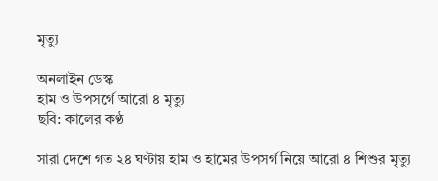মৃত্যু

অনলাইন ডেস্ক
হাম ও উপসর্গে আরো ৪ মৃত্যু
ছবি: কালের কণ্ঠ

সারা দেশে গত ২৪ ঘণ্টায় হাম ও হামের উপসর্গ নিয়ে আরো ৪ শিশুর মৃত্যু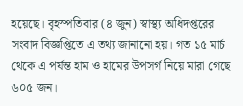হয়েছে। বৃহস্পতিবার (৪ জুন) স্বাস্থ্য অধিদপ্তরের সংবাদ বিজ্ঞপ্তিতে এ তথ্য জানানো হয়। গত ১৫ মার্চ থেকে এ পর্যন্ত হাম ও হামের উপসর্গ নিয়ে মারা গেছে ৬০৫ জন।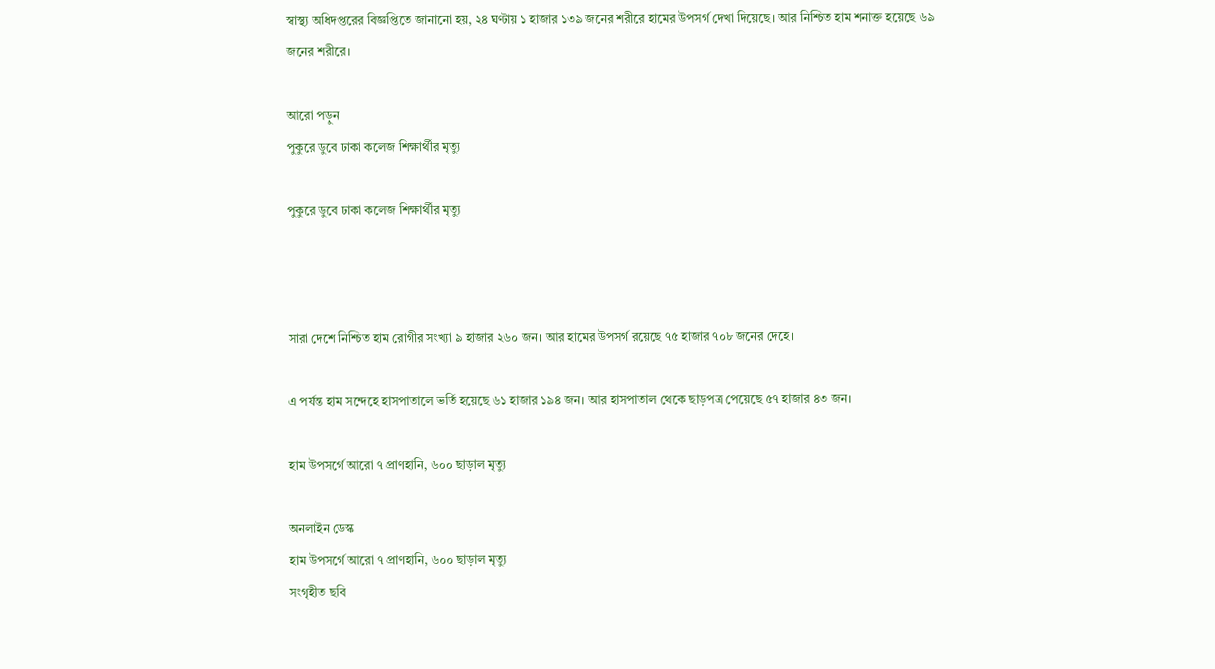স্বাস্থ্য অধিদপ্তরের বিজ্ঞপ্তিতে জানানো হয়, ২৪ ঘণ্টায় ১ হাজার ১৩৯ জনের শরীরে হামের উপসর্গ দেখা দিয়েছে। আর নিশ্চিত হাম শনাক্ত হয়েছে ৬৯ জনের শরীরে।

আরো পড়ুন
পুকুরে ডুবে ঢাকা কলেজ শিক্ষার্থীর মৃত্যু

পুকুরে ডুবে ঢাকা কলেজ শিক্ষার্থীর মৃত্যু



সারা দেশে নিশ্চিত হাম রোগীর সংখ্যা ৯ হাজার ২৬০ জন। আর হামের উপসর্গ রয়েছে ৭৫ হাজার ৭০৮ জনের দেহে।

এ পর্যন্ত হাম সন্দেহে হাসপাতালে ভর্তি হয়েছে ৬১ হাজার ১৯৪ জন। আর হাসপাতাল থেকে ছাড়পত্র পেয়েছে ৫৭ হাজার ৪৩ জন।

হাম উপসর্গে আরো ৭ প্রাণহানি, ৬০০ ছাড়াল মৃত্যু

অনলাইন ডেস্ক
হাম উপসর্গে আরো ৭ প্রাণহানি, ৬০০ ছাড়াল মৃত্যু
সংগৃহীত ছবি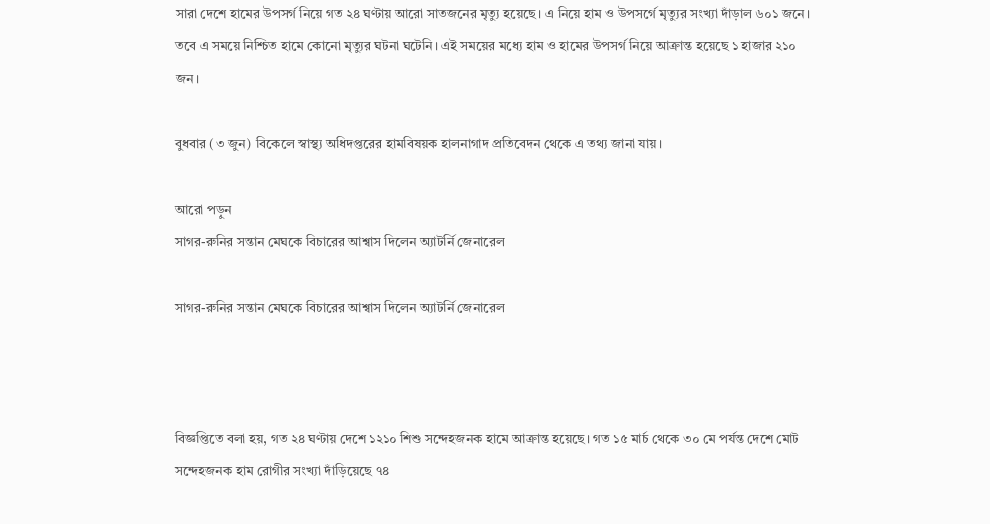সারা দেশে হামের উপসর্গ নিয়ে গত ২৪ ঘণ্টায় আরো সাতজনের মৃত্যু হয়েছে। এ নিয়ে হাম ও উপসর্গে মৃত্যুর সংখ্যা দাঁড়াল ৬০১ জনে। তবে এ সময়ে নিশ্চিত হামে কোনো মৃত্যুর ঘটনা ঘটেনি। এই সময়ের মধ্যে হাম ও হামের উপসর্গ নিয়ে আক্রান্ত হয়েছে ১ হাজার ২১০ জন।

বুধবার (৩ জুন) বিকেলে স্বাস্থ্য অধিদপ্তরের হামবিষয়ক হালনাগাদ প্রতিবেদন থেকে এ তথ্য জানা যায়।

আরো পড়ুন
সাগর-রুনির সন্তান মেঘকে বিচারের আশ্বাস দিলেন অ্যাটর্নি জেনারেল

সাগর-রুনির সন্তান মেঘকে বিচারের আশ্বাস দিলেন অ্যাটর্নি জেনারেল



বিজ্ঞপ্তিতে বলা হয়, গত ২৪ ঘণ্টায় দেশে ১২১০ শিশু সন্দেহজনক হামে আক্রান্ত হয়েছে। গত ১৫ মার্চ থেকে ৩০ মে পর্যন্ত দেশে মোট সন্দেহজনক হাম রোগীর সংখ্যা দাঁড়িয়েছে ৭৪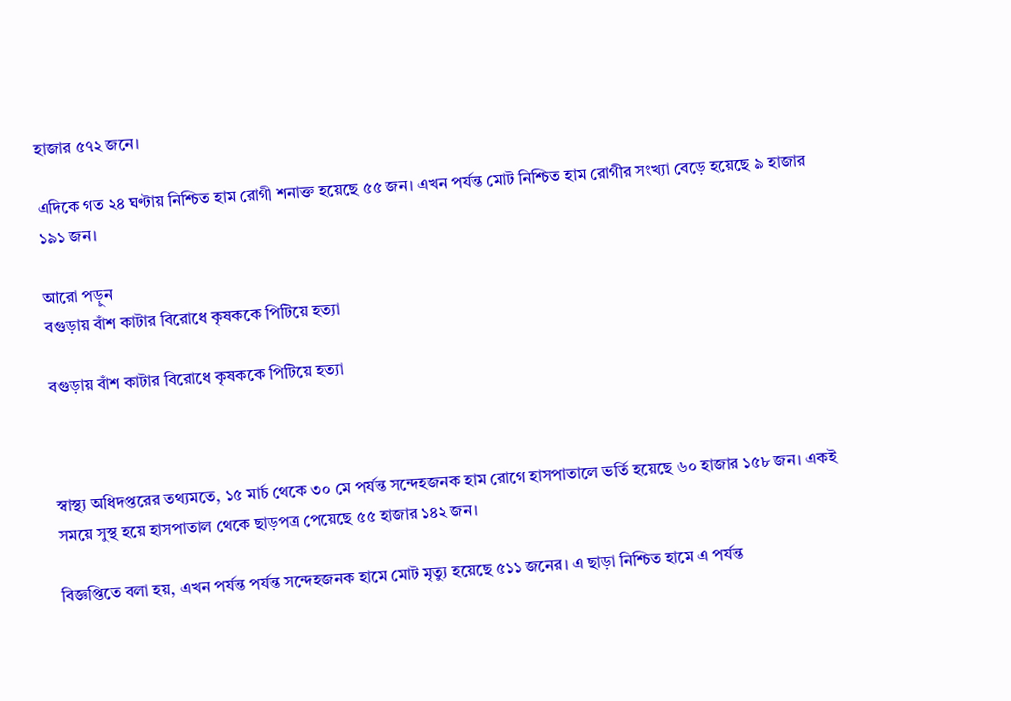হাজার ৫৭২ জনে।

এদিকে গত ২৪ ঘণ্টায় নিশ্চিত হাম রোগী শনাক্ত হয়েছে ৫৫ জন। এখন পর্যন্ত মোট নিশ্চিত হাম রোগীর সংখ্যা বেড়ে হয়েছে ৯ হাজার ১৯১ জন।

আরো পড়ুন
বগুড়ায় বাঁশ কাটার বিরোধে কৃষককে পিটিয়ে হত্যা

বগুড়ায় বাঁশ কাটার বিরোধে কৃষককে পিটিয়ে হত্যা



স্বাস্থ্য অধিদপ্তরের তথ্যমতে, ১৫ মার্চ থেকে ৩০ মে পর্যন্ত সন্দেহজনক হাম রোগে হাসপাতালে ভর্তি হয়েছে ৬০ হাজার ১৫৮ জন। একই সময়ে সুস্থ হয়ে হাসপাতাল থেকে ছাড়পত্র পেয়েছে ৫৫ হাজার ১৪২ জন।

বিজ্ঞপ্তিতে বলা হয়, এখন পর্যন্ত পর্যন্ত সন্দেহজনক হামে মোট মৃত্যু হয়েছে ৫১১ জনের। এ ছাড়া নিশ্চিত হামে এ পর্যন্ত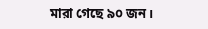মারা গেছে ৯০ জন।